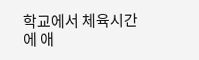학교에서 체육시간에 애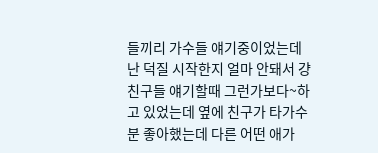들끼리 가수들 얘기중이었는데 난 덕질 시작한지 얼마 안돼서 걍 친구들 얘기할때 그런가보다~하고 있었는데 옆에 친구가 타가수분 좋아했는데 다른 어떤 애가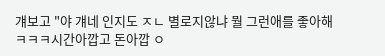걔보고 "야 걔네 인지도 ㅈㄴ 별로지않냐 뭘 그런애를 좋아해 ㅋㅋㅋ시간아깝고 돈아깝 ㅇ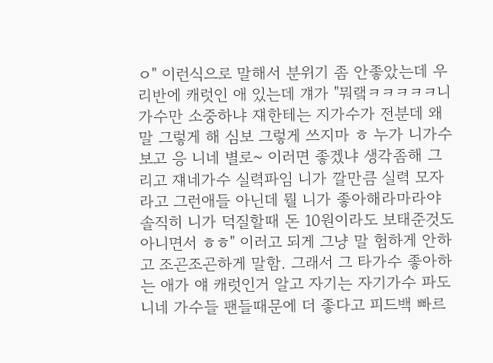ㅇ" 이런식으로 말해서 분위기 좀 안좋았는데 우리반에 캐럿인 애 있는데 걔가 "뭐랰ㅋㅋㅋㅋㅋ니가수만 소중하냐 쟤한테는 지가수가 전분데 왜 말 그렇게 해 심보 그렇게 쓰지마 ㅎ 누가 니가수보고 응 니네 별로~ 이러면 좋겠냐 생각좀해 그리고 쟤네가수 실력파임 니가 깔만큼 실력 모자라고 그런애들 아닌데 뭘 니가 좋아해라마라야 솔직히 니가 덕질할때 돈 10원이라도 보태준것도 아니면서 ㅎㅎ" 이러고 되게 그냥 말 험하게 안하고 조곤조곤하게 말함. 그래서 그 타가수 좋아하는 애가 얘 캐럿인거 알고 자기는 자기가수 파도 니네 가수들 팬들때문에 더 좋다고 피드백 빠르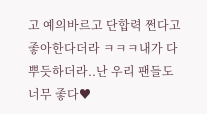고 예의바르고 단합력 쩐다고 좋아한다더라 ㅋㅋㅋ내가 다 뿌듯하더라..난 우리 팬들도 너무 좋다♥